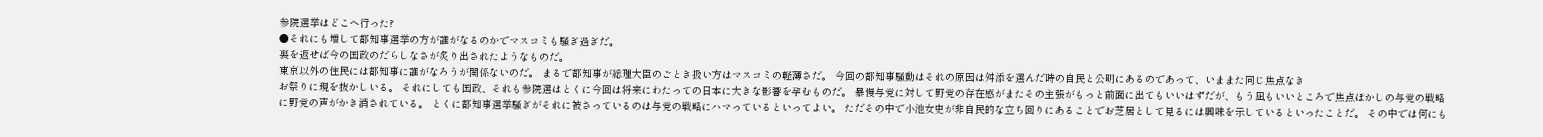参院選挙はどこへ行った?
●それにも増して都知事選挙の方が誰がなるのかでマスコミも騒ぎ過ぎだ。
裏を返せば今の国政のだらしなさが炙り出されたようなものだ。
東京以外の住民には都知事に誰がなろうが関係ないのだ。 まるで都知事が総理大臣のごとき扱い方はマスコミの軽薄さだ。 今回の都知事騒動はそれの原因は舛添を選んだ時の自民と公明にあるのであって、いままた同じ焦点なき
お祭りに現を抜かしいる。 それにしても国政、それも参院選はとくに今回は将来にわたっての日本に大きな影響を孕むものだ。 暴慢与党に対して野党の存在感がまたその主張がもっと前面に出てもいいはずだが、もう凪もいいところで焦点ぼかしの与党の戦略に野党の声がかき消されている。 とくに都知事選挙騒ぎがそれに被さっているのは与党の戦略にハマっているといってよい。 ただその中で小池女史が非自民的な立ち回りにあることでお芝居として見るには興味を示しているといったことだ。 その中では何にも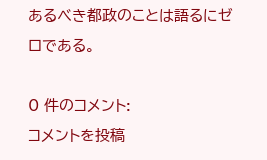あるべき都政のことは語るにゼロである。

0 件のコメント:
コメントを投稿